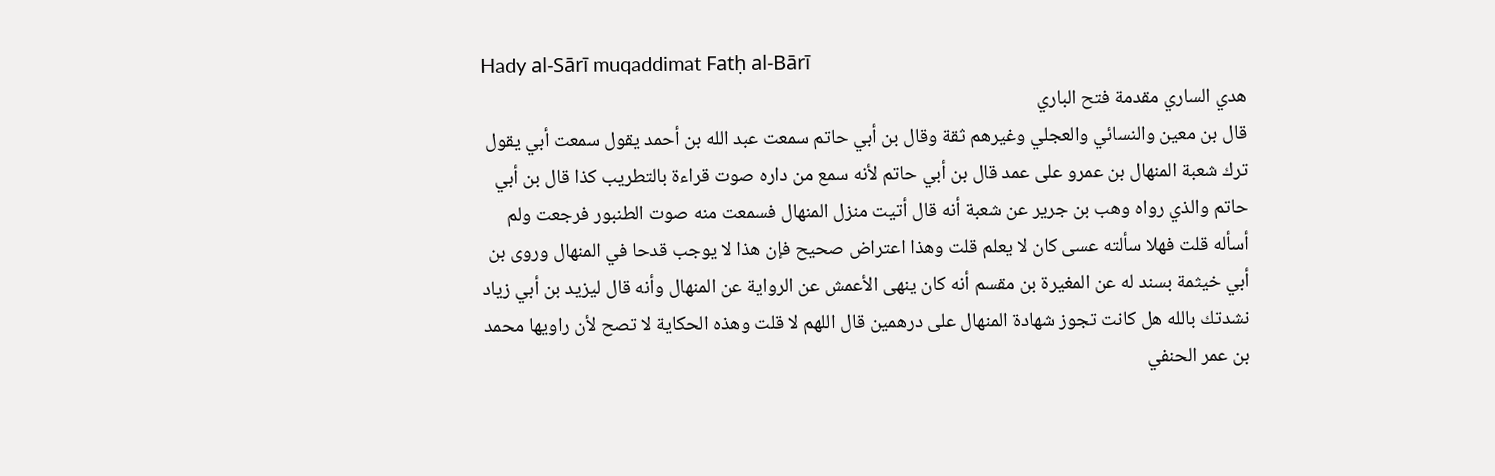Hady al-Sārī muqaddimat Fatḥ al-Bārī
هدي الساري مقدمة فتح الباري
قال بن معين والنسائي والعجلي وغيرهم ثقة وقال بن أبي حاتم سمعت عبد الله بن أحمد يقول سمعت أبي يقول ترك شعبة المنهال بن عمرو على عمد قال بن أبي حاتم لأنه سمع من داره صوت قراءة بالتطريب كذا قال بن أبي حاتم والذي رواه وهب بن جرير عن شعبة أنه قال أتيت منزل المنهال فسمعت منه صوت الطنبور فرجعت ولم أسأله قلت فهلا سألته عسى كان لا يعلم قلت وهذا اعتراض صحيح فإن هذا لا يوجب قدحا في المنهال وروى بن أبي خيثمة بسند له عن المغيرة بن مقسم أنه كان ينهى الأعمش عن الرواية عن المنهال وأنه قال ليزيد بن أبي زياد نشدتك بالله هل كانت تجوز شهادة المنهال على درهمين قال اللهم لا قلت وهذه الحكاية لا تصح لأن راويها محمد بن عمر الحنفي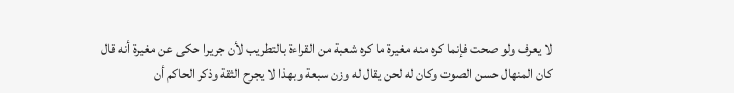لا يعرف ولو صحت فإنما كره منه مغيرة ما كره شعبة من القراءة بالتطريب لأن جريرا حكى عن مغيرة أنه قال كان المنهال حسن الصوت وكان له لحن يقال له وزن سبعة وبهذا لا يجرح الثقة وذكر الحاكم أن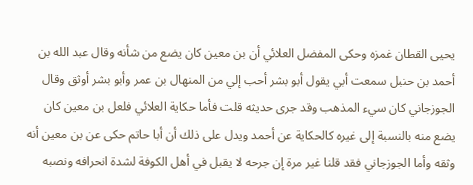يحيى القطان غمزه وحكى المفضل العلائي أن بن معين كان يضع من شأنه وقال عبد الله بن أحمد بن حنبل سمعت أبي يقول أبو بشر أحب إلي من المنهال بن عمر وأبو بشر أوثق وقال الجوزجاني كان سيء المذهب وقد جرى حديثه قلت فأما حكاية العلائي فلعل بن معين كان يضع منه بالنسبة إلى غيره كالحكاية عن أحمد ويدل على ذلك أن أبا حاتم حكى عن بن معين أنه وثقه وأما الجوزجاني فقد قلنا غير مرة إن جرحه لا يقبل في أهل الكوفة لشدة انحرافه ونصبه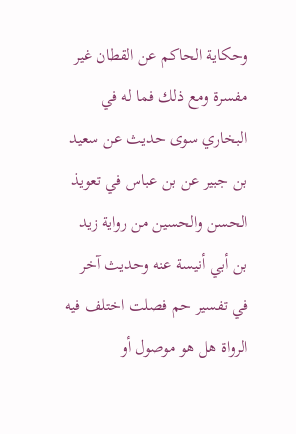وحكاية الحاكم عن القطان غير مفسرة ومع ذلك فما له في البخاري سوى حديث عن سعيد بن جبير عن بن عباس في تعويذ الحسن والحسين من رواية زيد بن أبي أنيسة عنه وحديث آخر في تفسير حم فصلت اختلف فيه الرواة هل هو موصول أو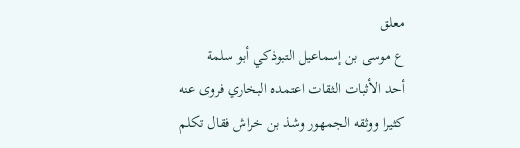معلق
ع موسى بن إسماعيل التبوذكي أبو سلمة
أحد الأثبات الثقات اعتمده البخاري فروى عنه كثيرا ووثقه الجمهور وشذ بن خراش فقال تكلم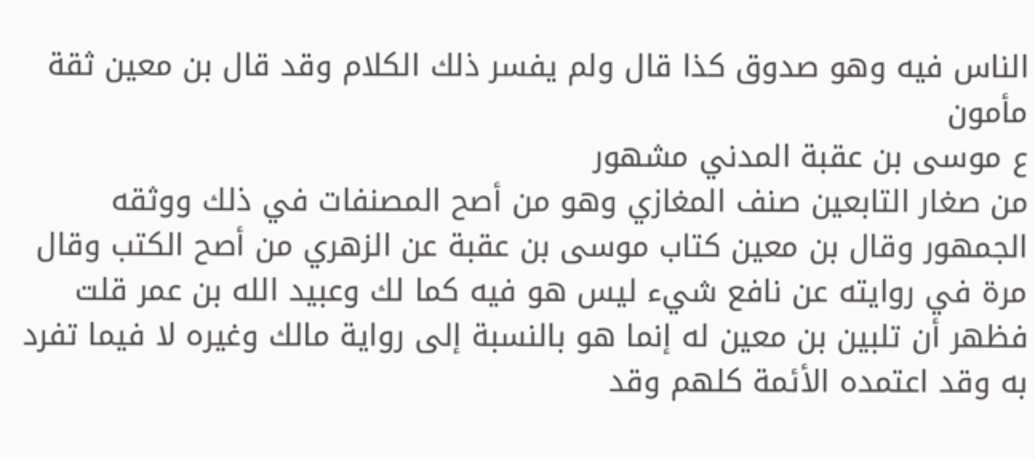الناس فيه وهو صدوق كذا قال ولم يفسر ذلك الكلام وقد قال بن معين ثقة مأمون
ع موسى بن عقبة المدني مشهور
من صغار التابعين صنف المغازي وهو من أصح المصنفات في ذلك ووثقه الجمهور وقال بن معين كتاب موسى بن عقبة عن الزهري من أصح الكتب وقال مرة في روايته عن نافع شيء ليس هو فيه كما لك وعبيد الله بن عمر قلت فظهر أن تلبين بن معين له إنما هو بالنسبة إلى رواية مالك وغيره لا فيما تفرد به وقد اعتمده الأئمة كلهم وقد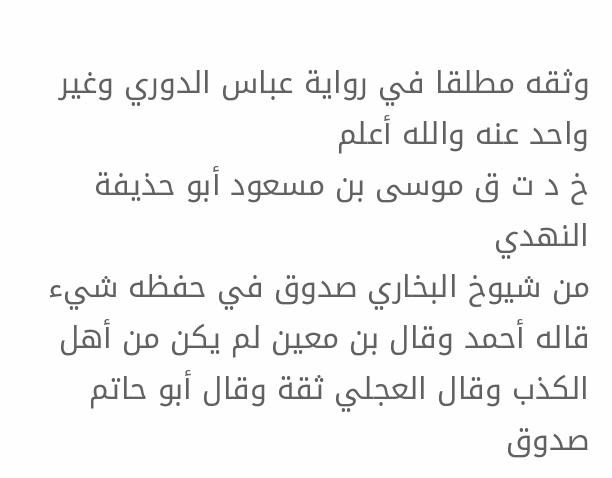وثقه مطلقا في رواية عباس الدوري وغير واحد عنه والله أعلم
خ د ت ق موسى بن مسعود أبو حذيفة النهدي
من شيوخ البخاري صدوق في حفظه شيء قاله أحمد وقال بن معين لم يكن من أهل الكذب وقال العجلي ثقة وقال أبو حاتم صدوق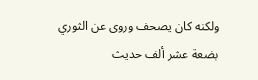ولكنه كان يصحف وروى عن الثوري بضعة عشر ألف حديث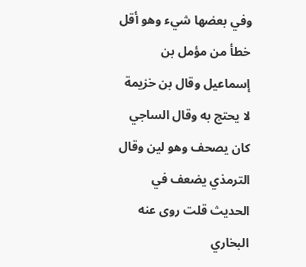وفي بعضها شيء وهو أقل خطأ من مؤمل بن إسماعيل وقال بن خزيمة لا يحتج به وقال الساجي كان يصحف وهو لين وقال الترمذي يضعف في الحديث قلت روى عنه البخاري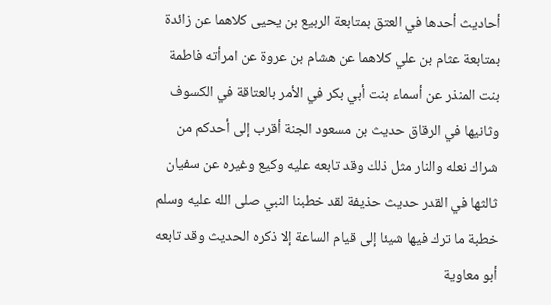أحاديث أحدها في العتق بمتابعة الربيع بن يحيى كلاهما عن زائدة بمتابعة عثام بن علي كلاهما عن هشام بن عروة عن امرأته فاطمة بنت المنذر عن أسماء بنت أبي بكر في الأمر بالعتاقة في الكسوف وثانيها في الرقاق حديث بن مسعود الجنة أقرب إلى أحدكم من شراك نعله والنار مثل ذلك وقد تابعه عليه وكيع وغيره عن سفيان ثالثها في القدر حديث حذيفة لقد خطبنا النبي صلى الله عليه وسلم خطبة ما ترك فيها شيئا إلى قيام الساعة إلا ذكره الحديث وقد تابعه أبو معاوية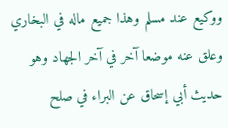ووكيع عند مسلم وهذا جميع ماله في البخاري وعلق عنه موضعا آخر في آخر الجهاد وهو حديث أبي إسحاق عن البراء في صلح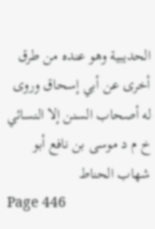الحديبية وهو عنده من طرق أخرى عن أبي إسحاق وروى له أصحاب السنن إلا النسائي
خ م د موسى بن نافع أبو شهاب الحناط
Page 446